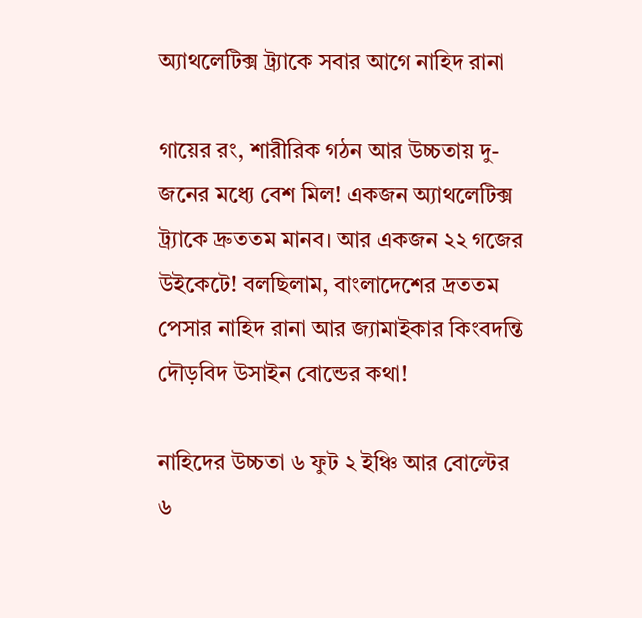অ্যাথলেটিক্স ট্র্যাকে সবার আগে নাহিদ রানা

গায়ের রং, শারীরিক গঠন আর উচ্চতায় দু-জনের মধ্যে বেশ মিল! একজন অ্যাথলেটিক্স ট্র্যাকে দ্রুততম মানব। আর একজন ২২ গজের উইকেটে! বলছিলাম, বাংলাদেশের দ্রততম পেসার নাহিদ রানা আর জ্যামাইকার কিংবদন্তি দৌড়বিদ উসাইন বোন্ডের কথা!

নাহিদের উচ্চতা ৬ ফুট ২ ইঞ্চি আর বোল্টের ৬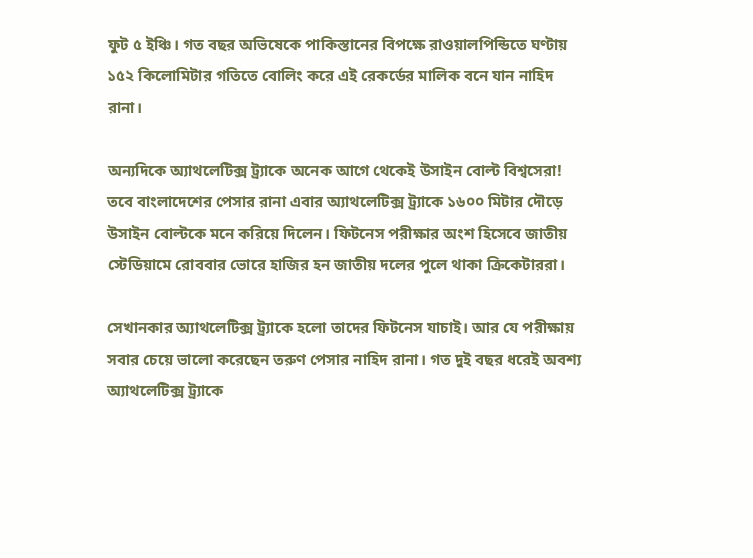ফুট ৫ ইঞ্চি। গত বছর অভিষেকে পাকিস্তানের বিপক্ষে রাওয়ালপিন্ডিতে ঘণ্টায় ১৫২ কিলোমিটার গতিতে বোলিং করে এই রেকর্ডের মালিক বনে যান নাহিদ রানা।

অন্যদিকে অ্যাথলেটিক্স ট্র্যাকে অনেক আগে থেকেই উসাইন বোল্ট বিশ্বসেরা! তবে বাংলাদেশের পেসার রানা এবার অ্যাথলেটিক্স ট্র্যাকে ১৬০০ মিটার দৌড়ে উসাইন বোল্টকে মনে করিয়ে দিলেন। ফিটনেস পরীক্ষার অংশ হিসেবে জাতীয় স্টেডিয়ামে রোববার ভোরে হাজির হন জাতীয় দলের পুলে থাকা ক্রিকেটাররা।

সেখানকার অ্যাথলেটিক্স ট্র্যাকে হলো তাদের ফিটনেস যাচাই। আর যে পরীক্ষায় সবার চেয়ে ভালো করেছেন তরুণ পেসার নাহিদ রানা। গত দুই বছর ধরেই অবশ্য অ্যাথলেটিক্স ট্র্যাকে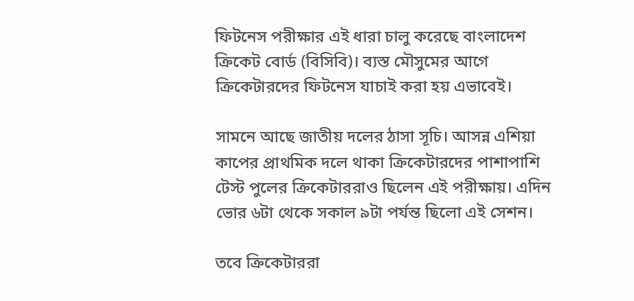ফিটনেস পরীক্ষার এই ধারা চালু করেছে বাংলাদেশ ক্রিকেট বোর্ড (বিসিবি)। ব্যস্ত মৌসুমের আগে ক্রিকেটারদের ফিটনেস যাচাই করা হয় এভাবেই।

সামনে আছে জাতীয় দলের ঠাসা সূচি। আসন্ন এশিয়া কাপের প্রাথমিক দলে থাকা ক্রিকেটারদের পাশাপাশি টেস্ট পুলের ক্রিকেটাররাও ছিলেন এই পরীক্ষায়। এদিন ভোর ৬টা থেকে সকাল ৯টা পর্যন্ত ছিলো এই সেশন।

তবে ক্রিকেটাররা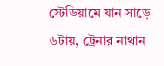স্টেডিয়ামে যান সাড়ে ৬টায়, ট্রেনার নাথান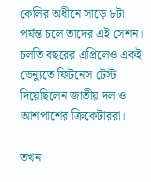কেলির অধীনে সাড়ে ৮টা পর্যন্ত চলে তাদের এই সেশন। চলতি বছরের এপ্রিলেও একই ভেন্যুতে ফিটনেস টেস্ট দিয়েছিলেন জাতীয় দল ও আশপাশের ক্রিকেটাররা।

তখন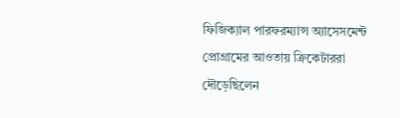ফিজিক্যাল পারফরম্যান্স অ্যাসেসমেন্ট প্রোগ্রামের আওতায় ক্রিকেটাররা দৌড়েছিলেন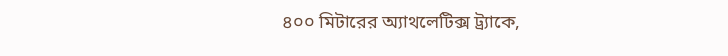৪০০ মিটারের অ্যাথলেটিক্স ট্র্যাকে,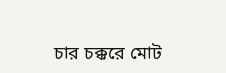চার চক্করে মোট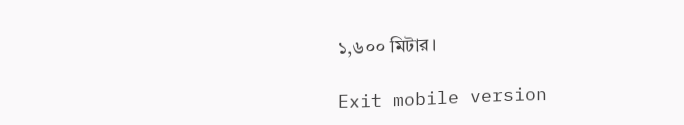১,৬০০ মিটার।

Exit mobile version